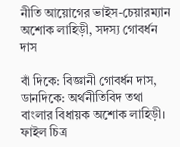নীতি আয়োগের ভাইস-চেয়ারম্যান অশোক লাহিড়ী, সদস্য গোবর্ধন দাস

বাঁ দিকে: বিজ্ঞানী গোবর্ধন দাস, ডানদিকে: অর্থনীতিবিদ তথা বাংলার বিধায়ক অশোক লাহিড়ী। ফাইল চিত্র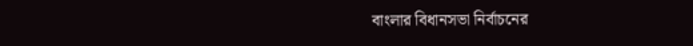বাংলার বিধানসভা নির্বাচনের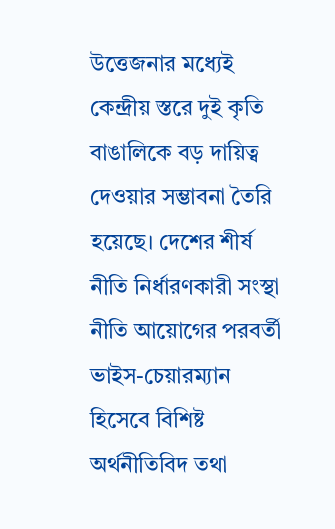উত্তেজনার মধ্যেই কেন্দ্রীয় স্তরে দুই কৃতি বাঙালিকে বড় দায়িত্ব দেওয়ার সম্ভাবনা তৈরি হয়েছে। দেশের শীর্ষ নীতি নির্ধারণকারী সংস্থা নীতি আয়োগের পরবর্তী ভাইস-চেয়ারম্যান হিসেবে বিশিষ্ট অর্থনীতিবিদ তথা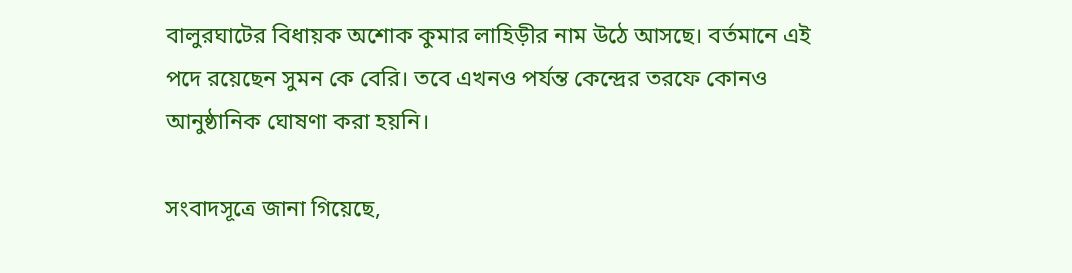বালুরঘাটের বিধায়ক অশোক কুমার লাহিড়ীর নাম উঠে আসছে। বর্তমানে এই পদে রয়েছেন সুমন কে বেরি। তবে এখনও পর্যন্ত কেন্দ্রের তরফে কোনও আনুষ্ঠানিক ঘোষণা করা হয়নি।

সংবাদসূত্রে জানা গিয়েছে,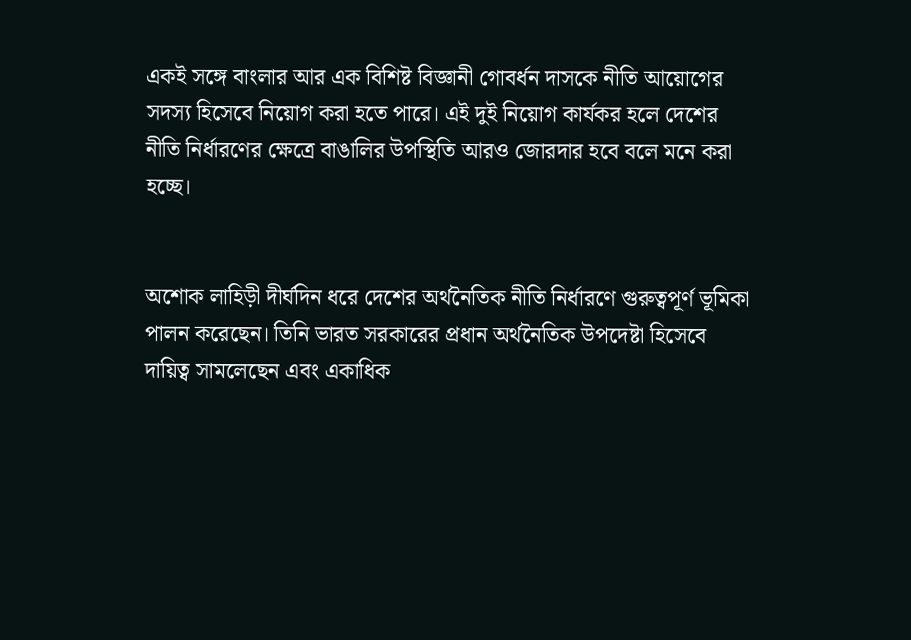একই সঙ্গে বাংলার আর এক বিশিষ্ট বিজ্ঞানী গোবর্ধন দাসকে নীতি আয়োগের সদস্য হিসেবে নিয়োগ করা হতে পারে। এই দুই নিয়োগ কার্যকর হলে দেশের নীতি নির্ধারণের ক্ষেত্রে বাঙালির উপস্থিতি আরও জোরদার হবে বলে মনে করা হচ্ছে।


অশোক লাহিড়ী দীর্ঘদিন ধরে দেশের অর্থনৈতিক নীতি নির্ধারণে গুরুত্বপূর্ণ ভূমিকা পালন করেছেন। তিনি ভারত সরকারের প্রধান অর্থনৈতিক উপদেষ্টা হিসেবে দায়িত্ব সামলেছেন এবং একাধিক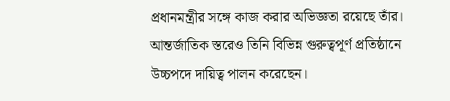প্রধানমন্ত্রীর সঙ্গে কাজ করার অভিজ্ঞতা রয়েছে তাঁর। আন্তর্জাতিক স্তরেও তিনি বিভিন্ন গুরুত্বপূর্ণ প্রতিষ্ঠানে উচ্চপদে দায়িত্ব পালন করেছেন।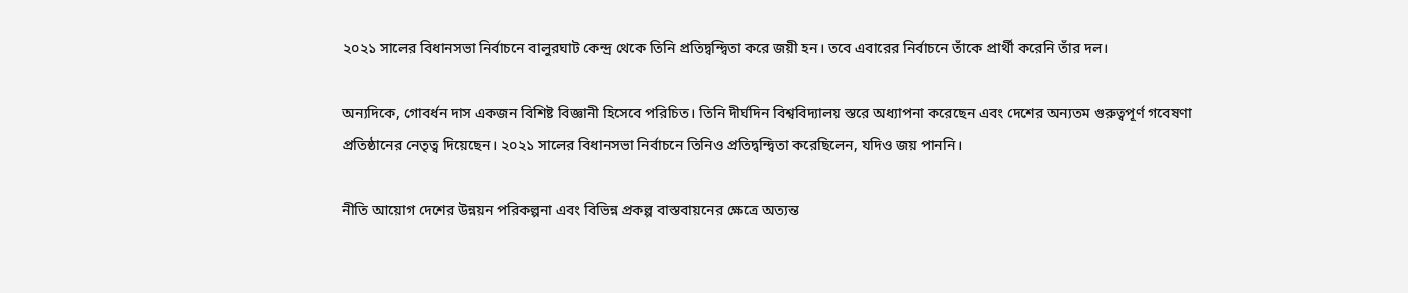২০২১ সালের বিধানসভা নির্বাচনে বালুরঘাট কেন্দ্র থেকে তিনি প্রতিদ্বন্দ্বিতা করে জয়ী হন। তবে এবারের নির্বাচনে তাঁকে প্রার্থী করেনি তাঁর দল।

অন্যদিকে, গোবর্ধন দাস একজন বিশিষ্ট বিজ্ঞানী হিসেবে পরিচিত। তিনি দীর্ঘদিন বিশ্ববিদ্যালয় স্তরে অধ্যাপনা করেছেন এবং দেশের অন্যতম গুরুত্বপূর্ণ গবেষণা প্রতিষ্ঠানের নেতৃত্ব দিয়েছেন। ২০২১ সালের বিধানসভা নির্বাচনে তিনিও প্রতিদ্বন্দ্বিতা করেছিলেন, যদিও জয় পাননি।

নীতি আয়োগ দেশের উন্নয়ন পরিকল্পনা এবং বিভিন্ন প্রকল্প বাস্তবায়নের ক্ষেত্রে অত্যন্ত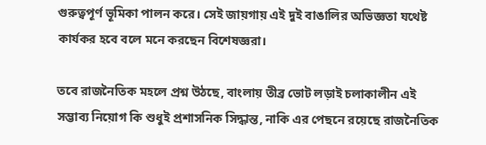গুরুত্বপূর্ণ ভূমিকা পালন করে। সেই জায়গায় এই দুই বাঙালির অভিজ্ঞতা যথেষ্ট কার্যকর হবে বলে মনে করছেন বিশেষজ্ঞরা।

তবে রাজনৈতিক মহলে প্রশ্ন উঠছে, বাংলায় তীব্র ভোট লড়াই চলাকালীন এই সম্ভাব্য নিয়োগ কি শুধুই প্রশাসনিক সিদ্ধান্ত, নাকি এর পেছনে রয়েছে রাজনৈতিক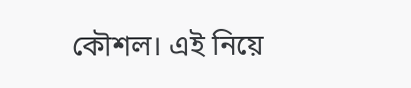কৌশল। এই নিয়ে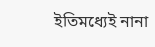ইতিমধ্যেই নানা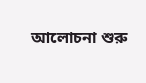আলোচনা শুরু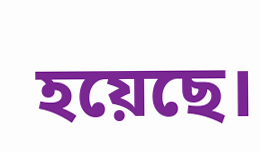হয়েছে।